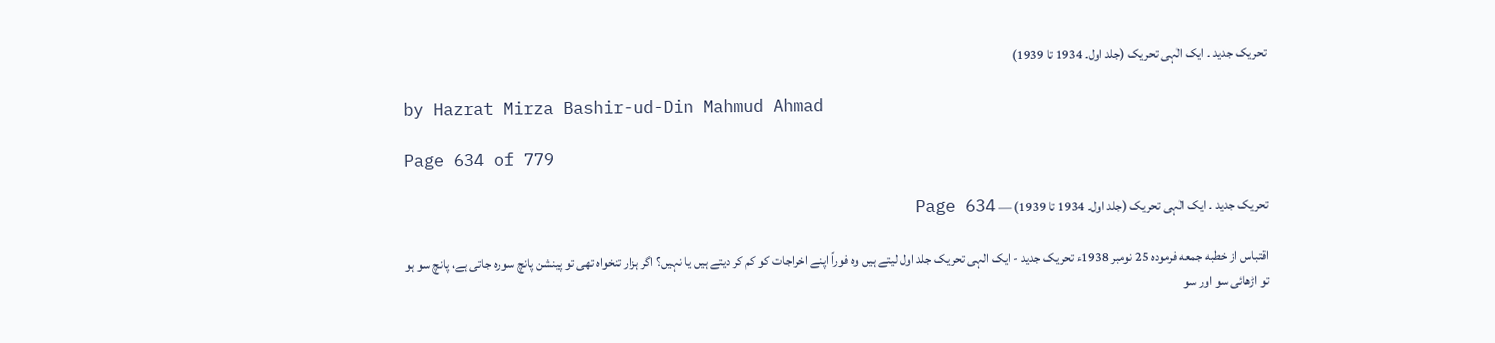تحریک جدید ۔ ایک الٰہی تحریک (جلد اول۔ 1934 تا 1939)

by Hazrat Mirza Bashir-ud-Din Mahmud Ahmad

Page 634 of 779

تحریک جدید ۔ ایک الٰہی تحریک (جلد اول۔ 1934 تا 1939) — Page 634

اقتباس از خطبه جمعه فرموده 25 نومبر 1938ء تحریک جدید - ایک الہی تحریک جلد اول لیتے ہیں وہ فوراً اپنے اخراجات کو کم کر دیتے ہیں یا نہیں؟ اگر ہزار تنخواہ تھی تو پینشن پانچ سورہ جاتی ہے، پانچ سو ہو تو اڑھائی سو اور سو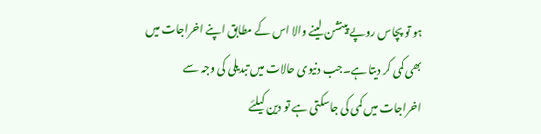ہو تو پچاس روپے پینشن لینے والا اس کے مطابق اپنے اخراجات میں بھی کمی کر دیتا ہے۔جب دنیوی حالات میں تبدیلی کی وجہ سے اخراجات میں کمی کی جاسکتی ہے تو دین کیلئے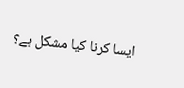ایسا کرنا کیا مشکل ہے؟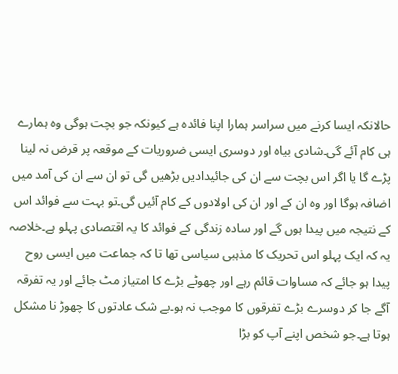حالانکہ ایسا کرنے میں سراسر ہمارا اپنا فائدہ ہے کیونکہ جو بچت ہوگی وہ ہمارے ہی کام آئے گی۔شادی بیاہ اور دوسری ایسی ضروریات کے موقعہ پر قرض نہ لینا پڑے گا یا اگر اس بچت سے ان کی جائیدادیں بڑھیں گی تو ان سے ان کی آمد میں اضافہ ہوگا اور وہ ان کے اور ان کی اولادوں کے کام آئیں گی۔تو بہت سے فوائد اس کے نتیجہ میں پیدا ہوں گے اور سادہ زندگی کے فوائد کا یہ اقتصادی پہلو ہے۔خلاصہ یہ کہ ایک پہلو اس تحریک کا مذہبی سیاسی تھا تا کہ جماعت میں ایسی روح پیدا ہو جائے کہ مساوات قائم رہے اور چھوٹے بڑے کا امتیاز مٹ جائے اور یہ تفرقہ آگے جا کر دوسرے بڑے تفرقوں کا موجب نہ ہو۔بے شک عادتوں کا چھوڑ نا مشکل ہوتا ہے۔جو شخص اپنے آپ کو بڑا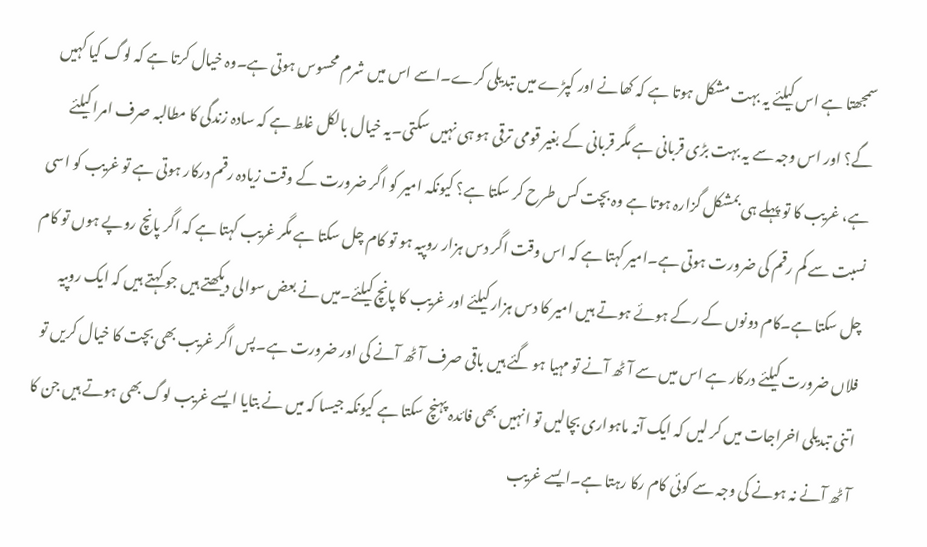سمجھتا ہے اس کیلئے یہ بہت مشکل ہوتا ہے کہ کھانے اور کپڑے میں تبدیلی کرے۔اسے اس میں شرم محسوس ہوتی ہے۔وہ خیال کرتا ہے کہ لوگ کیا کہیں گے؟ اور اس وجہ سے یہ بہت بڑی قربانی ہے مگر قربانی کے بغیر قومی ترقی ہو ہی نہیں سکتی۔یہ خیال بالکل غلط ہے کہ سادہ زندگی کا مطالبہ صرف امرا کیلئے ہے، غریب کا تو پہلے ہی بمشکل گزارہ ہوتا ہے وہ بچت کس طرح کر سکتا ہے؟ کیونکہ امیر کو اگر ضرورت کے وقت زیادہ رقم درکار ہوتی ہے تو غریب کو اسی نسبت سے کم رقم کی ضرورت ہوتی ہے۔امیر کہتا ہے کہ اس وقت اگر دس ہزار روپیہ ہو تو کام چل سکتا ہے مگر غریب کہتا ہے کہ اگر پانچ روپے ہوں تو کام چل سکتا ہے۔کام دونوں کے رکے ہوئے ہوتے ہیں امیر کا دس ہزار کیلئے اور غریب کا پانچ کیلئے۔میں نے بعض سوالی دیکھتے ہیں جو کہتے ہیں کہ ایک روپیہ فلاں ضرورت کیلئے درکار ہے اس میں سے آٹھ آنے تو مہیا ہو گئے ہیں باقی صرف آٹھ آنے کی اور ضرورت ہے۔پس اگر غریب بھی بچت کا خیال کریں تو اتنی تبدیلی اخراجات میں کر لیں کہ ایک آنہ ماہواری بچالیں تو انہیں بھی فائدہ پہنچ سکتا ہے کیونکہ جیسا کہ میں نے بتایا ایسے غریب لوگ بھی ہوتے ہیں جن کا آٹھ آنے نہ ہونے کی وجہ سے کوئی کام رکا رہتا ہے۔ایسے غریب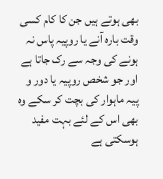بھی ہوتے ہیں جن کا کام کسی وقت بارہ آنے یا روپیہ پاس نہ ہونے کی وجہ سے رک جاتا ہے اور جو شخص روپیہ یا دور و پیہ ماہوار کی بچت کر سکے وہ بھی اس کے لئے بہت مفید ہوسکتی ہے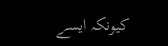کیونکہ ایسے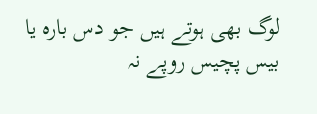لوگ بھی ہوتے ہیں جو دس بارہ یا بیس پچیس روپے نہ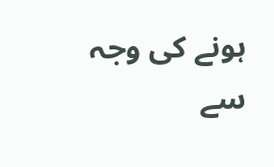ہونے کی وجہ سے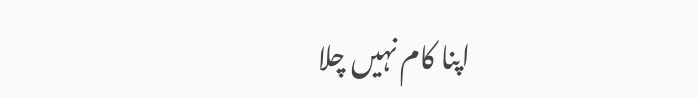اپنا کام نہیں چلا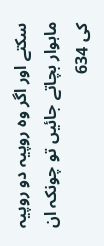سکتے اور اگر وہ روپیہ دو روپیہ ماہوار بچاتے جائیں تو چونکہ ان کی 634